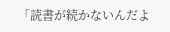「読書が続かないんだよ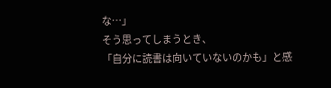な…」
そう思ってしまうとき、
「自分に読書は向いていないのかも」と感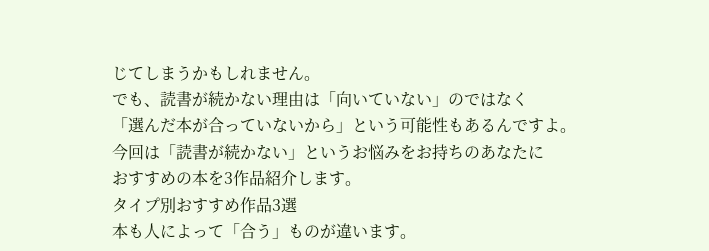じてしまうかもしれません。
でも、読書が続かない理由は「向いていない」のではなく
「選んだ本が合っていないから」という可能性もあるんですよ。
今回は「読書が続かない」というお悩みをお持ちのあなたに
おすすめの本を3作品紹介します。
タイプ別おすすめ作品3選
本も人によって「合う」ものが違います。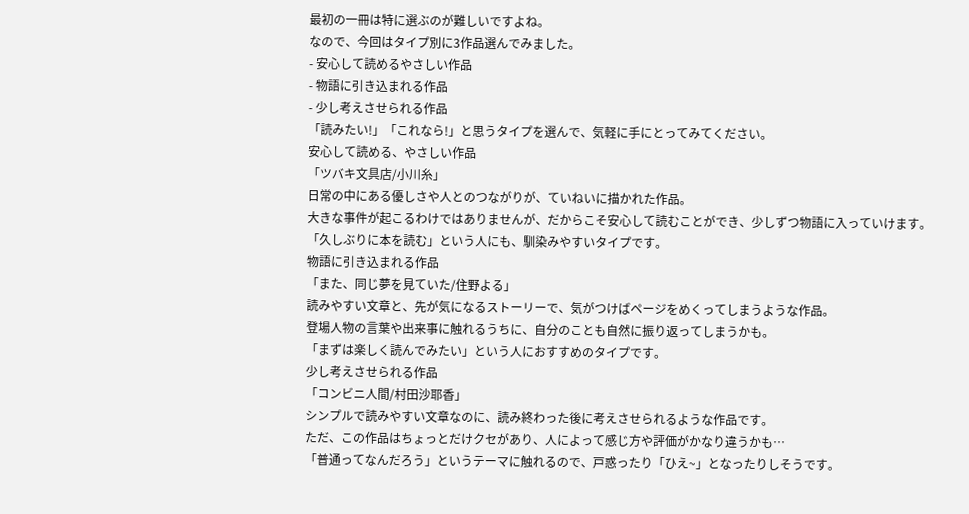最初の一冊は特に選ぶのが難しいですよね。
なので、今回はタイプ別に3作品選んでみました。
- 安心して読めるやさしい作品
- 物語に引き込まれる作品
- 少し考えさせられる作品
「読みたい!」「これなら!」と思うタイプを選んで、気軽に手にとってみてください。
安心して読める、やさしい作品
「ツバキ文具店/小川糸」
日常の中にある優しさや人とのつながりが、ていねいに描かれた作品。
大きな事件が起こるわけではありませんが、だからこそ安心して読むことができ、少しずつ物語に入っていけます。
「久しぶりに本を読む」という人にも、馴染みやすいタイプです。
物語に引き込まれる作品
「また、同じ夢を見ていた/住野よる」
読みやすい文章と、先が気になるストーリーで、気がつけばページをめくってしまうような作品。
登場人物の言葉や出来事に触れるうちに、自分のことも自然に振り返ってしまうかも。
「まずは楽しく読んでみたい」という人におすすめのタイプです。
少し考えさせられる作品
「コンビニ人間/村田沙耶香」
シンプルで読みやすい文章なのに、読み終わった後に考えさせられるような作品です。
ただ、この作品はちょっとだけクセがあり、人によって感じ方や評価がかなり違うかも…
「普通ってなんだろう」というテーマに触れるので、戸惑ったり「ひえ~」となったりしそうです。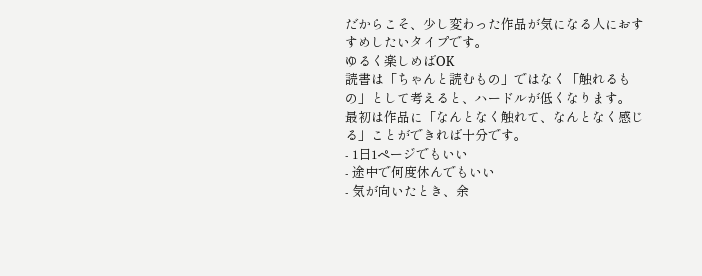だからこそ、少し変わった作品が気になる人におすすめしたいタイプです。
ゆるく楽しめばOK
読書は「ちゃんと読むもの」ではなく「触れるもの」として考えると、ハードルが低くなります。
最初は作品に「なんとなく触れて、なんとなく感じる」ことができれば十分です。
- 1日1ページでもいい
- 途中で何度休んでもいい
- 気が向いたとき、余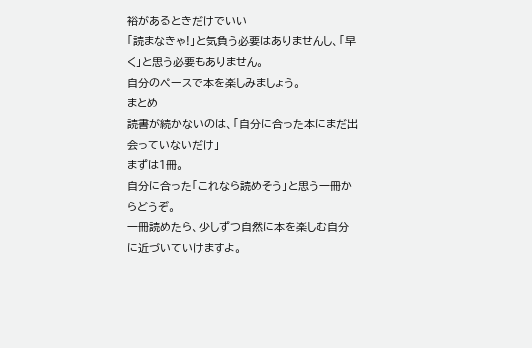裕があるときだけでいい
「読まなきゃ!」と気負う必要はありませんし、「早く」と思う必要もありません。
自分のペースで本を楽しみましょう。
まとめ
読書が続かないのは、「自分に合った本にまだ出会っていないだけ」
まずは1冊。
自分に合った「これなら読めそう」と思う一冊からどうぞ。
一冊読めたら、少しずつ自然に本を楽しむ自分に近づいていけますよ。